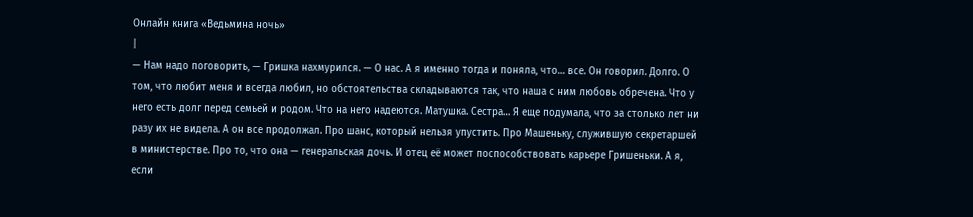Онлайн книга «Ведьмина ночь»
|
— Нам надо поговорить, — Гришка нахмурился. — О нас. А я именно тогда и поняла, что… все. Он говорил. Долго. О том, что любит меня и всегда любил, но обстоятельства складываются так, что наша с ним любовь обречена. Что у него есть долг перед семьей и родом. Что на него надеются. Матушка. Сестра… Я еще подумала, что за столько лет ни разу их не видела. А он все продолжал. Про шанс, который нельзя упустить. Про Машеньку, служившую секретаршей в министерстве. Про то, что она — генеральская дочь. И отец её может поспособствовать карьере Гришеньки. А я, если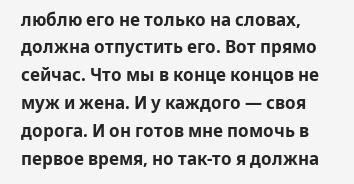люблю его не только на словах, должна отпустить его. Вот прямо сейчас. Что мы в конце концов не муж и жена. И у каждого — своя дорога. И он готов мне помочь в первое время, но так-то я должна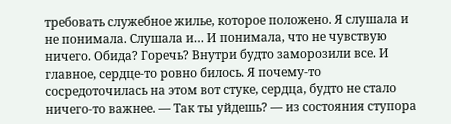требовать служебное жилье, которое положено. Я слушала и не понимала. Слушала и… И понимала, что не чувствую ничего. Обида? Горечь? Внутри будто заморозили все. И главное, сердце-то ровно билось. Я почему-то сосредоточилась на этом вот стуке, сердца, будто не стало ничего-то важнее. — Так ты уйдешь? — из состояния ступора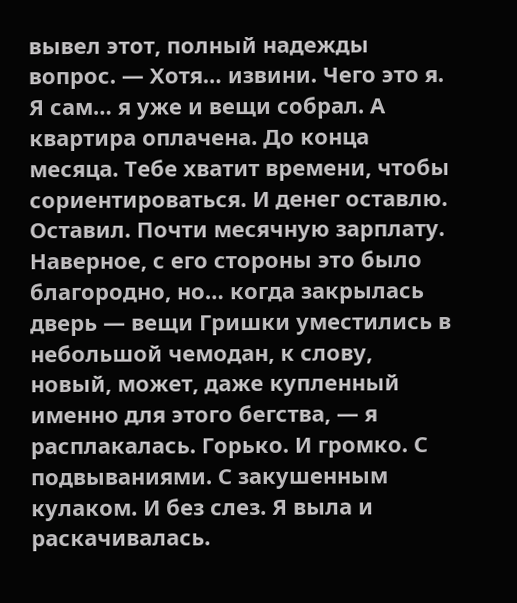вывел этот, полный надежды вопрос. — Хотя… извини. Чего это я. Я сам… я уже и вещи собрал. А квартира оплачена. До конца месяца. Тебе хватит времени, чтобы сориентироваться. И денег оставлю. Оставил. Почти месячную зарплату. Наверное, с его стороны это было благородно, но… когда закрылась дверь — вещи Гришки уместились в небольшой чемодан, к слову, новый, может, даже купленный именно для этого бегства, — я расплакалась. Горько. И громко. С подвываниями. С закушенным кулаком. И без слез. Я выла и раскачивалась.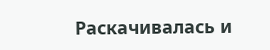Раскачивалась и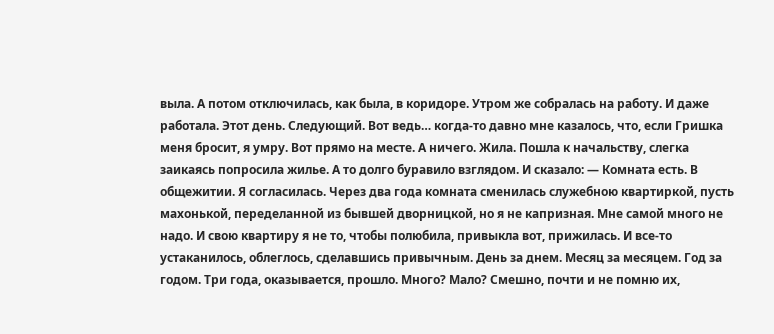выла. А потом отключилась, как была, в коридоре. Утром же собралась на работу. И даже работала. Этот день. Следующий. Вот ведь… когда-то давно мне казалось, что, если Гришка меня бросит, я умру. Вот прямо на месте. А ничего. Жила. Пошла к начальству, слегка заикаясь попросила жилье. А то долго буравило взглядом. И сказало: — Комната есть. В общежитии. Я согласилась. Через два года комната сменилась служебною квартиркой, пусть махонькой, переделанной из бывшей дворницкой, но я не капризная. Мне самой много не надо. И свою квартиру я не то, чтобы полюбила, привыкла вот, прижилась. И все-то устаканилось, облеглось, сделавшись привычным. День за днем. Месяц за месяцем. Год за годом. Три года, оказывается, прошло. Много? Мало? Смешно, почти и не помню их,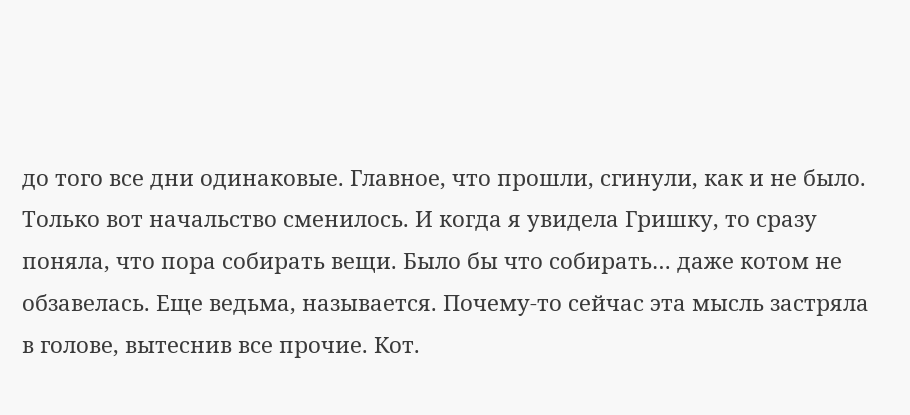до того все дни одинаковые. Главное, что прошли, сгинули, как и не было. Только вот начальство сменилось. И когда я увидела Гришку, то сразу поняла, что пора собирать вещи. Было бы что собирать… даже котом не обзавелась. Еще ведьма, называется. Почему-то сейчас эта мысль застряла в голове, вытеснив все прочие. Кот.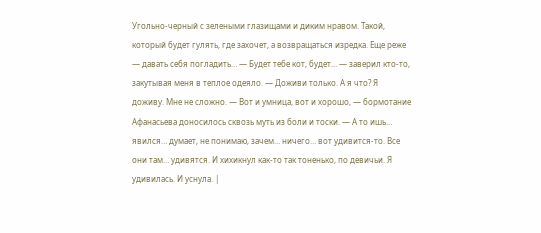Угольно-черный с зелеными глазищами и диким нравом. Такой, который будет гулять, где захочет, а возвращаться изредка. Еще реже — давать себя погладить… — Будет тебе кот, будет… — заверил кто-то, закутывая меня в теплое одеяло. — Доживи только. А я что? Я доживу. Мне не сложно. — Вот и умница, вот и хорошо, — бормотание Афанасьева доносилось сквозь муть из боли и тоски. — А то ишь… явился… думает, не понимаю, зачем… ничего… вот удивится-то. Все они там… удивятся. И хихикнул как-то так тоненько, по девичьи. Я удивилась. И уснула. |